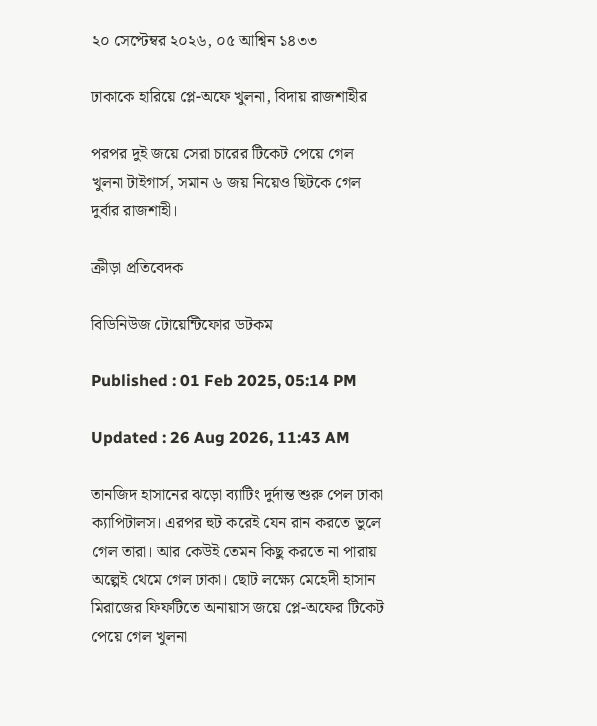২০ সেপ্টেম্বর ২০২৬, ০৫ আশ্বিন ১৪৩৩

ঢাকাকে হারিয়ে প্লে-অফে খুলনা, বিদায় রাজশাহীর

পরপর দুই জয়ে সেরা চারের টিকেট পেয়ে গেল খুলনা টাইগার্স, সমান ৬ জয় নিয়েও ছিটকে গেল দুর্বার রাজশাহী।

ক্রীড়া প্রতিবেদক

বিডিনিউজ টোয়েন্টিফোর ডটকম

Published : 01 Feb 2025, 05:14 PM

Updated : 26 Aug 2026, 11:43 AM

তানজিদ হাসানের ঝড়ো ব্যাটিং দুর্দান্ত শুরু পেল ঢাকা ক্যাপিটালস। এরপর হুট করেই যেন রান করতে ভুলে গেল তারা। আর কেউই তেমন কিছু করতে না পারায় অল্পেই থেমে গেল ঢাকা। ছোট লক্ষ্যে মেহেদী হাসান মিরাজের ফিফটিতে অনায়াস জয়ে প্লে-অফের টিকেট পেয়ে গেল খুলনা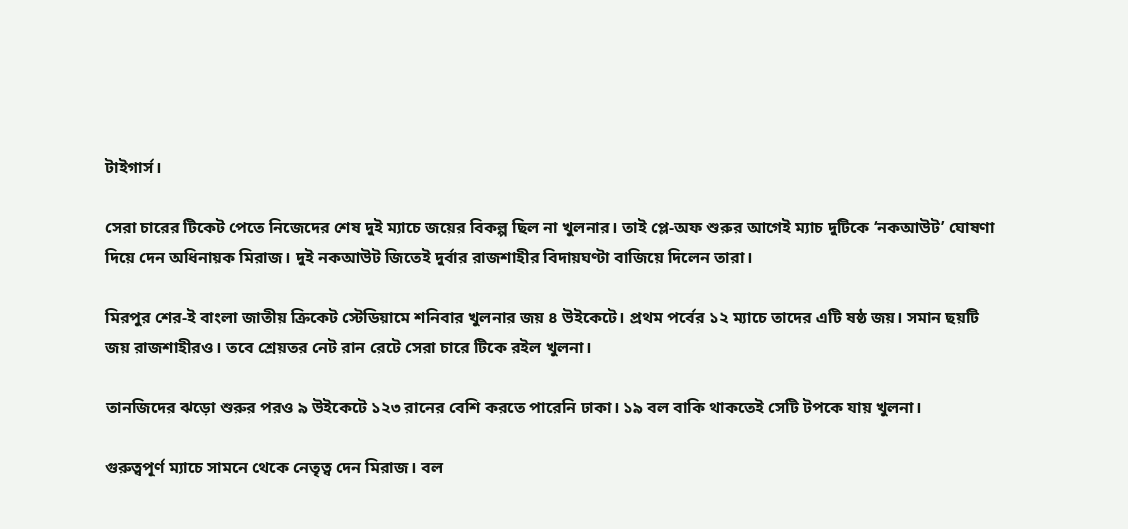টাইগার্স।

সেরা চারের টিকেট পেতে নিজেদের শেষ দুই ম্যাচে জয়ের বিকল্প ছিল না খুলনার। তাই প্লে-অফ শুরুর আগেই ম্যাচ দুটিকে ‘নকআউট’ ঘোষণা দিয়ে দেন অধিনায়ক মিরাজ। দুই নকআউট জিতেই দুর্বার রাজশাহীর বিদায়ঘণ্টা বাজিয়ে দিলেন তারা।

মিরপুর শের-ই বাংলা জাতীয় ক্রিকেট স্টেডিয়ামে শনিবার খুলনার জয় ৪ উইকেটে। প্রথম পর্বের ১২ ম্যাচে তাদের এটি ষষ্ঠ জয়। সমান ছয়টি জয় রাজশাহীরও। তবে শ্রেয়তর নেট রান রেটে সেরা চারে টিকে রইল খুলনা।

তানজিদের ঝড়ো শুরুর পরও ৯ উইকেটে ১২৩ রানের বেশি করতে পারেনি ঢাকা। ১৯ বল বাকি থাকতেই সেটি টপকে যায় খুলনা।

গুরুত্বপূর্ণ ম্যাচে সামনে থেকে নেতৃত্ব দেন মিরাজ। বল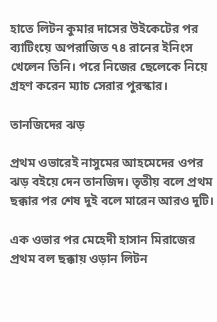হাতে লিটন কুমার দাসের উইকেটের পর ব্যাটিংয়ে অপরাজিত ৭৪ রানের ইনিংস খেলেন তিনি। পরে নিজের ছেলেকে নিয়ে গ্রহণ করেন ম্যাচ সেরার পুরস্কার।

তানজিদের ঝড়

প্রথম ওভারেই নাসুমের আহমেদের ওপর ঝড় বইয়ে দেন তানজিদ। তৃতীয় বলে প্রথম ছক্কার পর শেষ দুই বলে মারেন আরও দুটি।

এক ওভার পর মেহেদী হাসান মিরাজের প্রথম বল ছক্কায় ওড়ান লিটন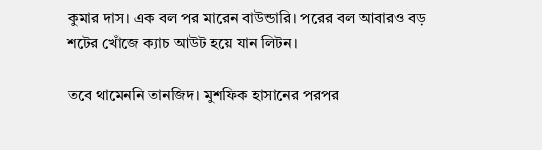কুমার দাস। এক বল পর মারেন বাউন্ডারি। পরের বল আবারও বড় শটের খোঁজে ক্যাচ আউট হয়ে যান লিটন।

তবে থামেননি তানজিদ। মুশফিক হাসানের পরপর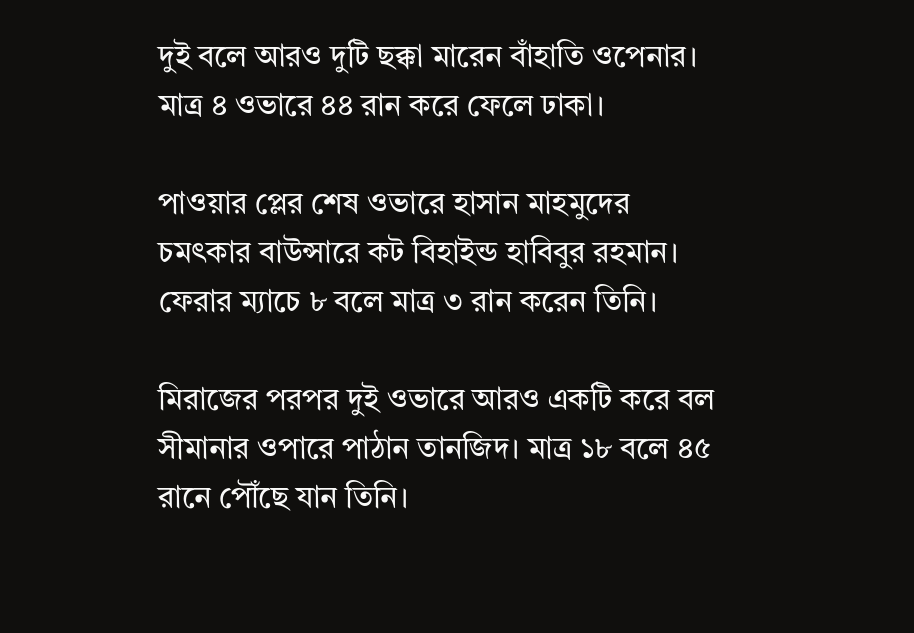দুই বলে আরও দুটি ছক্কা মারেন বাঁহাতি ওপেনার। মাত্র ৪ ওভারে ৪৪ রান করে ফেলে ঢাকা।

পাওয়ার প্লের শেষ ওভারে হাসান মাহমুদের চমৎকার বাউন্সারে কট বিহাইন্ড হাবিবুর রহমান। ফেরার ম্যাচে ৮ বলে মাত্র ৩ রান করেন তিনি।

মিরাজের পরপর দুই ওভারে আরও একটি করে বল সীমানার ওপারে পাঠান তানজিদ। মাত্র ১৮ বলে ৪৫ রানে পৌঁছে যান তিনি।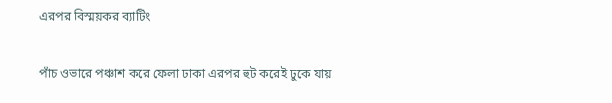এরপর বিস্ময়কর ব্যাটিং

পাঁচ ওভারে পঞ্চাশ করে ফেলা ঢাকা এরপর হুট করেই ঢুকে যায়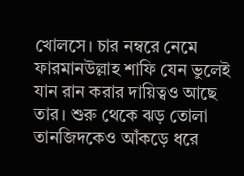খোলসে। চার নম্বরে নেমে ফারমানউল্লাহ শাফি যেন ভুলেই যান রান করার দায়িত্বও আছে তার। শুরু থেকে ঝড় তোলা তানজিদকেও আঁকড়ে ধরে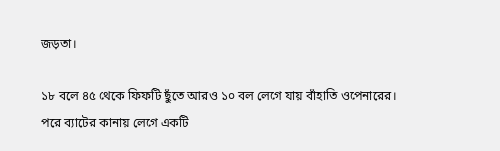জড়তা।

১৮ বলে ৪৫ থেকে ফিফটি ছুঁতে আরও ১০ বল লেগে যায় বাঁহাতি ওপেনারের। পরে ব্যাটের কানায় লেগে একটি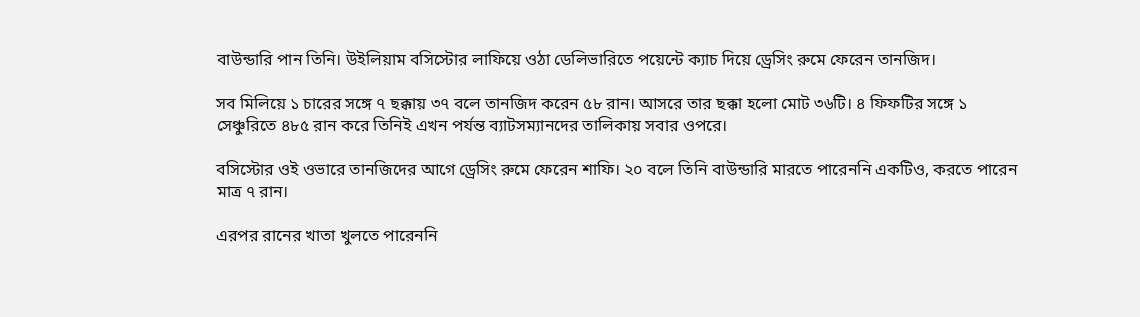বাউন্ডারি পান তিনি। উইলিয়াম বসিস্টোর লাফিয়ে ওঠা ডেলিভারিতে পয়েন্টে ক্যাচ দিয়ে ড্রেসিং রুমে ফেরেন তানজিদ।

সব মিলিয়ে ১ চারের সঙ্গে ৭ ছক্কায় ৩৭ বলে তানজিদ করেন ৫৮ রান। আসরে তার ছক্কা হলো মোট ৩৬টি। ৪ ফিফটির সঙ্গে ১ সেঞ্চুরিতে ৪৮৫ রান করে তিনিই এখন পর্যন্ত ব্যাটসম্যানদের তালিকায় সবার ওপরে।

বসিস্টোর ওই ওভারে তানজিদের আগে ড্রেসিং রুমে ফেরেন শাফি। ২০ বলে তিনি বাউন্ডারি মারতে পারেননি একটিও, করতে পারেন মাত্র ৭ রান।

এরপর রানের খাতা খুলতে পারেননি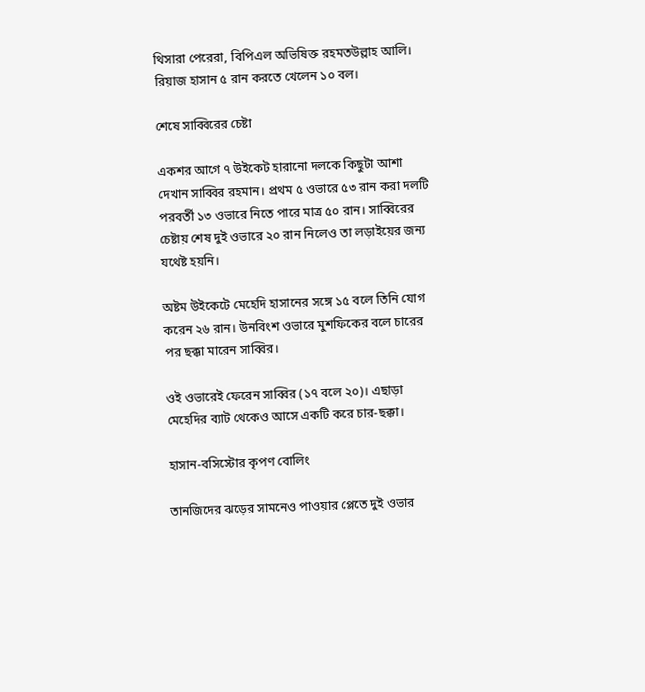থিসারা পেরেরা, বিপিএল অভিষিক্ত রহমতউল্লাহ আলি। রিয়াজ হাসান ৫ রান করতে খেলেন ১০ বল।

শেষে সাব্বিরের চেষ্টা

একশর আগে ৭ উইকেট হারানো দলকে কিছুটা আশা দেখান সাব্বির রহমান। প্রথম ৫ ওভারে ৫৩ রান করা দলটি পরবর্তী ১৩ ওভারে নিতে পারে মাত্র ৫০ রান। সাব্বিরের চেষ্টায় শেষ দুই ওভারে ২০ রান নিলেও তা লড়াইয়ের জন্য যথেষ্ট হয়নি।

অষ্টম উইকেটে মেহেদি হাসানের সঙ্গে ১৫ বলে তিনি যোগ করেন ২৬ রান। উনবিংশ ওভারে মুশফিকের বলে চারের পর ছক্কা মারেন সাব্বির।

ওই ওভারেই ফেরেন সাব্বির (১৭ বলে ২০)। এছাড়া মেহেদির ব্যাট থেকেও আসে একটি করে চার-ছক্কা।

হাসান-বসিস্টোর কৃপণ বোলিং

তানজিদের ঝড়ের সামনেও পাওয়ার প্লেতে দুই ওভার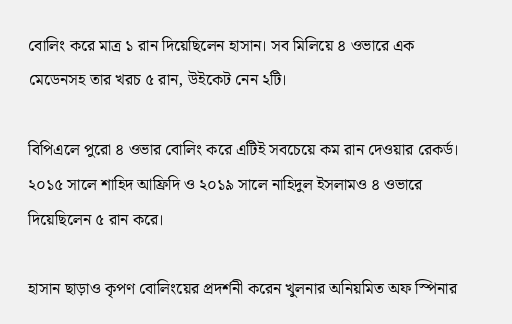বোলিং করে মাত্র ১ রান দিয়েছিলেন হাসান। সব মিলিয়ে ৪ ওভারে এক মেডেনসহ তার খরচ ৫ রান, উইকেট নেন ২টি।

বিপিএলে পুরো ৪ ওভার বোলিং করে এটিই সবচেয়ে কম রান দেওয়ার রেকর্ড। ২০১৫ সালে শাহিদ আফ্রিদি ও ২০১৯ সালে নাহিদুল ইসলামও ৪ ওভারে দিয়েছিলেন ৫ রান করে।

হাসান ছাড়াও কৃপণ বোলিংয়ের প্রদর্শনী করেন খুলনার অনিয়মিত অফ স্পিনার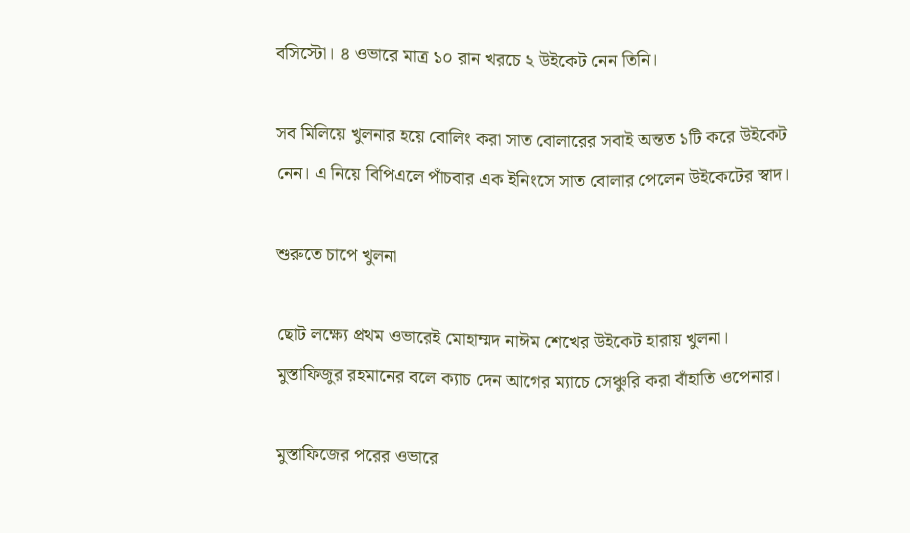বসিস্টো। ৪ ওভারে মাত্র ১০ রান খরচে ২ উইকেট নেন তিনি।

সব মিলিয়ে খুলনার হয়ে বোলিং করা সাত বোলারের সবাই অন্তত ১টি করে উইকেট নেন। এ নিয়ে বিপিএলে পাঁচবার এক ইনিংসে সাত বোলার পেলেন উইকেটের স্বাদ।

শুরুতে চাপে খুলনা

ছোট লক্ষ্যে প্রথম ওভারেই মোহাম্মদ নাঈম শেখের উইকেট হারায় খুলনা। মুস্তাফিজুর রহমানের বলে ক্যাচ দেন আগের ম্যাচে সেঞ্চুরি করা বাঁহাতি ওপেনার।

মুস্তাফিজের পরের ওভারে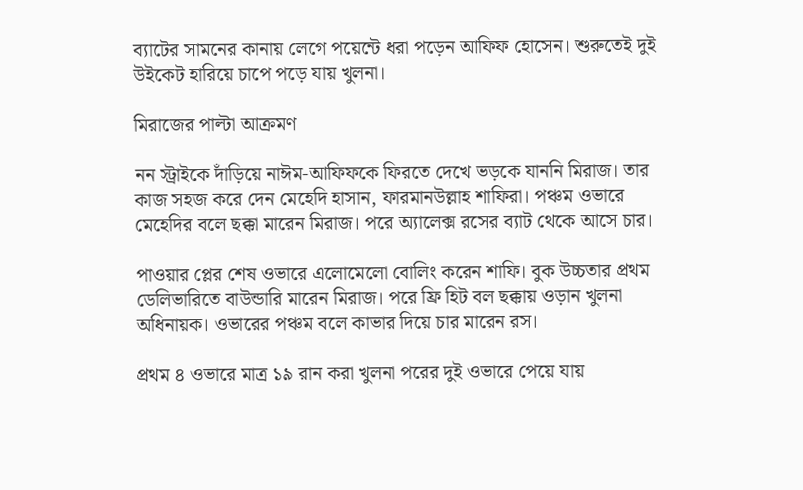ব্যাটের সামনের কানায় লেগে পয়েন্টে ধরা পড়েন আফিফ হোসেন। শুরুতেই দুই উইকেট হারিয়ে চাপে পড়ে যায় খুলনা।

মিরাজের পাল্টা আক্রমণ

নন স্ট্রাইকে দাঁড়িয়ে নাঈম-আফিফকে ফিরতে দেখে ভড়কে যাননি মিরাজ। তার কাজ সহজ করে দেন মেহেদি হাসান, ফারমানউল্লাহ শাফিরা। পঞ্চম ওভারে মেহেদির বলে ছক্কা মারেন মিরাজ। পরে অ্যালেক্স রসের ব্যাট থেকে আসে চার।

পাওয়ার প্লের শেষ ওভারে এলোমেলো বোলিং করেন শাফি। বুক উচ্চতার প্রথম ডেলিভারিতে বাউন্ডারি মারেন মিরাজ। পরে ফ্রি হিট বল ছক্কায় ওড়ান খুলনা অধিনায়ক। ওভারের পঞ্চম বলে কাভার দিয়ে চার মারেন রস।

প্রথম ৪ ওভারে মাত্র ১৯ রান করা খুলনা পরের দুই ওভারে পেয়ে যায়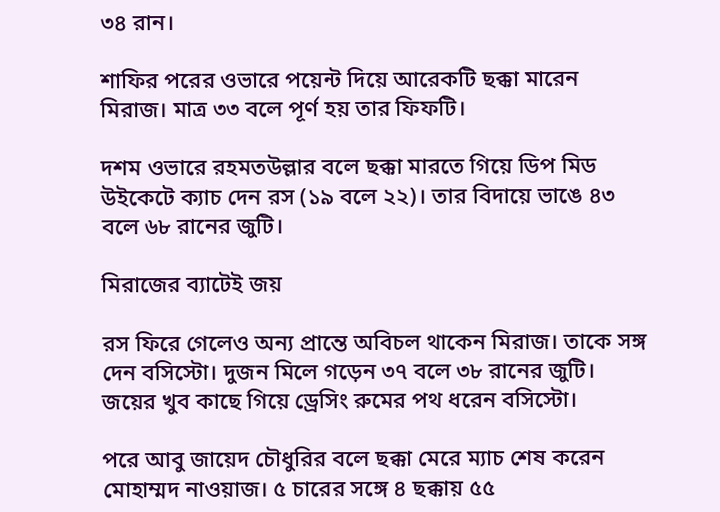৩৪ রান।

শাফির পরের ওভারে পয়েন্ট দিয়ে আরেকটি ছক্কা মারেন মিরাজ। মাত্র ৩৩ বলে পূর্ণ হয় তার ফিফটি।

দশম ওভারে রহমতউল্লার বলে ছক্কা মারতে গিয়ে ডিপ মিড উইকেটে ক্যাচ দেন রস (১৯ বলে ২২)। তার বিদায়ে ভাঙে ৪৩ বলে ৬৮ রানের জুটি।

মিরাজের ব্যাটেই জয়

রস ফিরে গেলেও অন্য প্রান্তে অবিচল থাকেন মিরাজ। তাকে সঙ্গ দেন বসিস্টো। দুজন মিলে গড়েন ৩৭ বলে ৩৮ রানের জুটি। জয়ের খুব কাছে গিয়ে ড্রেসিং রুমের পথ ধরেন বসিস্টো।

পরে আবু জায়েদ চৌধুরির বলে ছক্কা মেরে ম্যাচ শেষ করেন মোহাম্মদ নাওয়াজ। ৫ চারের সঙ্গে ৪ ছক্কায় ৫৫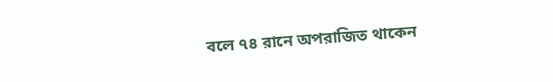বলে ৭৪ রানে অপরাজিত থাকেন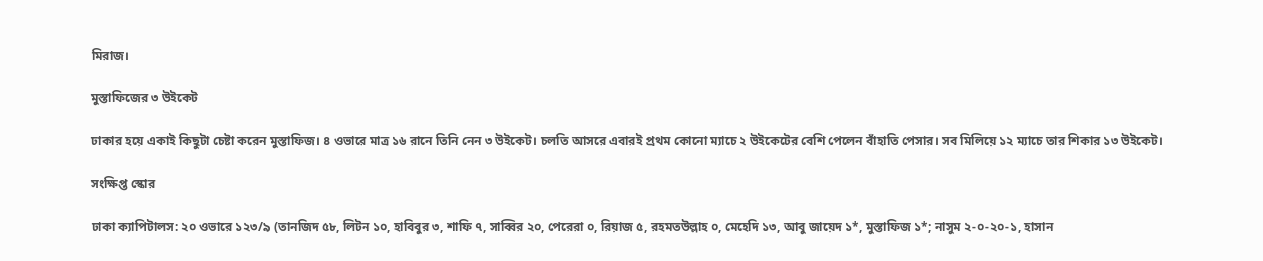মিরাজ।

মুস্তাফিজের ৩ উইকেট

ঢাকার হয়ে একাই কিছুটা চেষ্টা করেন মুস্তাফিজ। ৪ ওভারে মাত্র ১৬ রানে তিনি নেন ৩ উইকেট। চলতি আসরে এবারই প্রথম কোনো ম্যাচে ২ উইকেটের বেশি পেলেন বাঁহাতি পেসার। সব মিলিয়ে ১২ ম্যাচে তার শিকার ১৩ উইকেট।

সংক্ষিপ্ত স্কোর

ঢাকা ক্যাপিটালস: ২০ ওভারে ১২৩/৯ (তানজিদ ৫৮, লিটন ১০, হাবিবুর ৩, শাফি ৭, সাব্বির ২০, পেরেরা ০, রিয়াজ ৫, রহমতউল্লাহ ০, মেহেদি ১৩, আবু জায়েদ ১*, মুস্তাফিজ ১*; নাসুম ২-০-২০-১, হাসান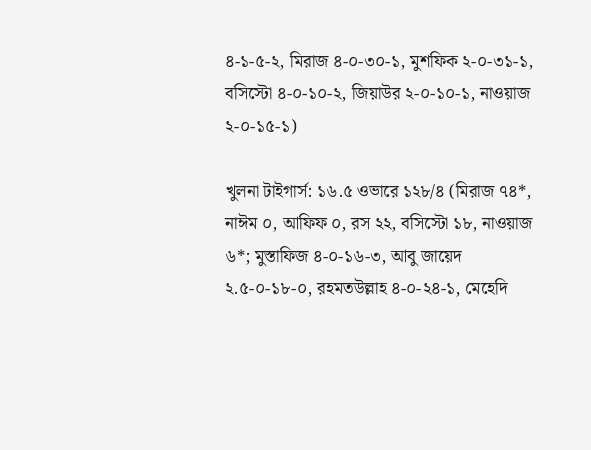৪-১-৫-২, মিরাজ ৪-০-৩০-১, মুশফিক ২-০-৩১-১, বসিস্টো ৪-০-১০-২, জিয়াউর ২-০-১০-১, নাওয়াজ ২-০-১৫-১)

খুলনা টাইগার্স: ১৬.৫ ওভারে ১২৮/৪ (মিরাজ ৭৪*, নাঈম ০, আফিফ ০, রস ২২, বসিস্টো ১৮, নাওয়াজ ৬*; মুস্তাফিজ ৪-০-১৬-৩, আবু জায়েদ ২.৫-০-১৮-০, রহমতউল্লাহ ৪-০-২৪-১, মেহেদি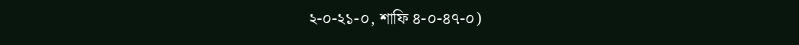২-০-২১-০, শাফি ৪-০-৪৭-০)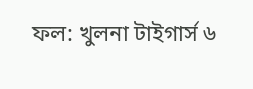ফল: খুলনা টাইগার্স ৬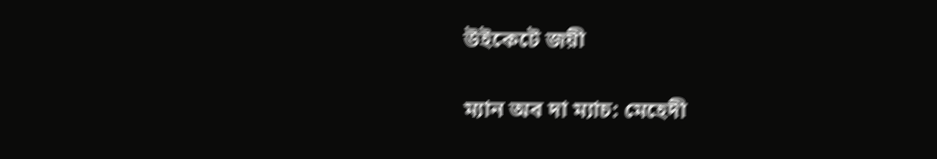উইকেটে জয়ী

ম্যান অব দা ম্যাচ: মেহেদী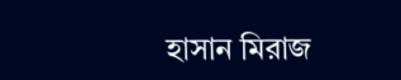হাসান মিরাজ